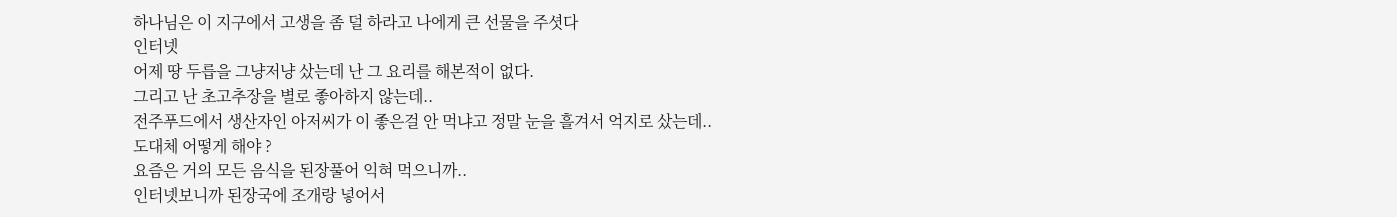하나님은 이 지구에서 고생을 좀 덜 하라고 나에게 큰 선물을 주셧다
인터넷
어제 땅 두릅을 그냥저냥 샀는데 난 그 요리를 해본적이 없다.
그리고 난 초고추장을 별로 좋아하지 않는데..
전주푸드에서 생산자인 아저씨가 이 좋은걸 안 먹냐고 정말 눈을 흘겨서 억지로 샀는데..
도대체 어떻게 해야 ?
요즘은 거의 모든 음식을 된장풀어 익혀 먹으니까..
인터넷보니까 된장국에 조개랑 넣어서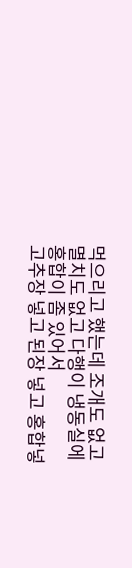먹으리고 했는데 조개도 없고 멸치도 없고 다행이 냉동실에 홍합이 좀 있어서
고추장 넣고 된장 넣고 홍합넣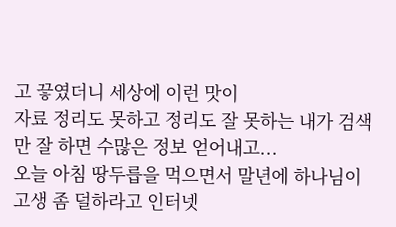고 끟였더니 세상에 이런 맛이
자료 정리도 못하고 정리도 잘 못하는 내가 검색만 잘 하면 수많은 정보 얻어내고...
오늘 아침 땅두릅을 먹으면서 말년에 하나님이 고생 좀 덜하라고 인터넷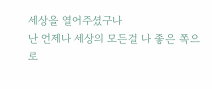세상을 열어주셨구나
난 언제나 세상의 모든걸 나 좋은 쪽으로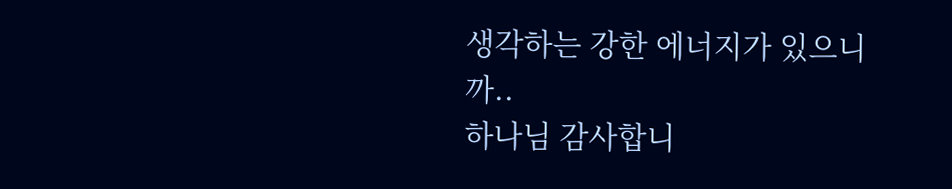생각하는 강한 에너지가 있으니까..
하나님 감사합니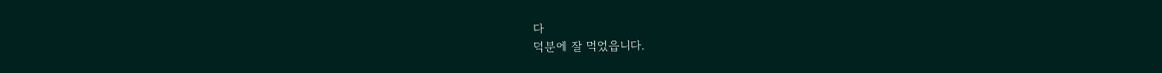다
덕분에 잘 먹었읍니다.